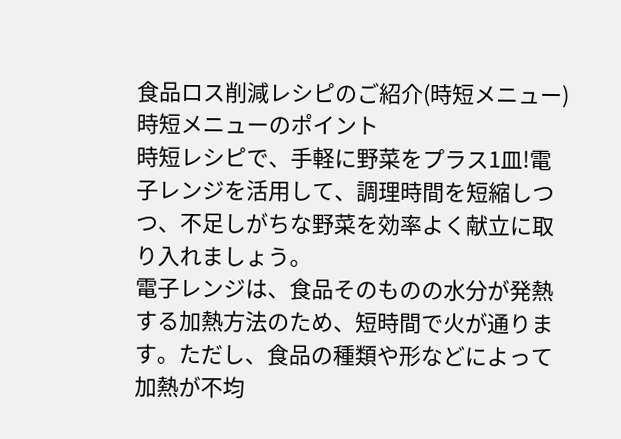食品ロス削減レシピのご紹介(時短メニュー)
時短メニューのポイント
時短レシピで、手軽に野菜をプラス1皿!電子レンジを活用して、調理時間を短縮しつつ、不足しがちな野菜を効率よく献立に取り入れましょう。
電子レンジは、食品そのものの水分が発熱する加熱方法のため、短時間で火が通ります。ただし、食品の種類や形などによって加熱が不均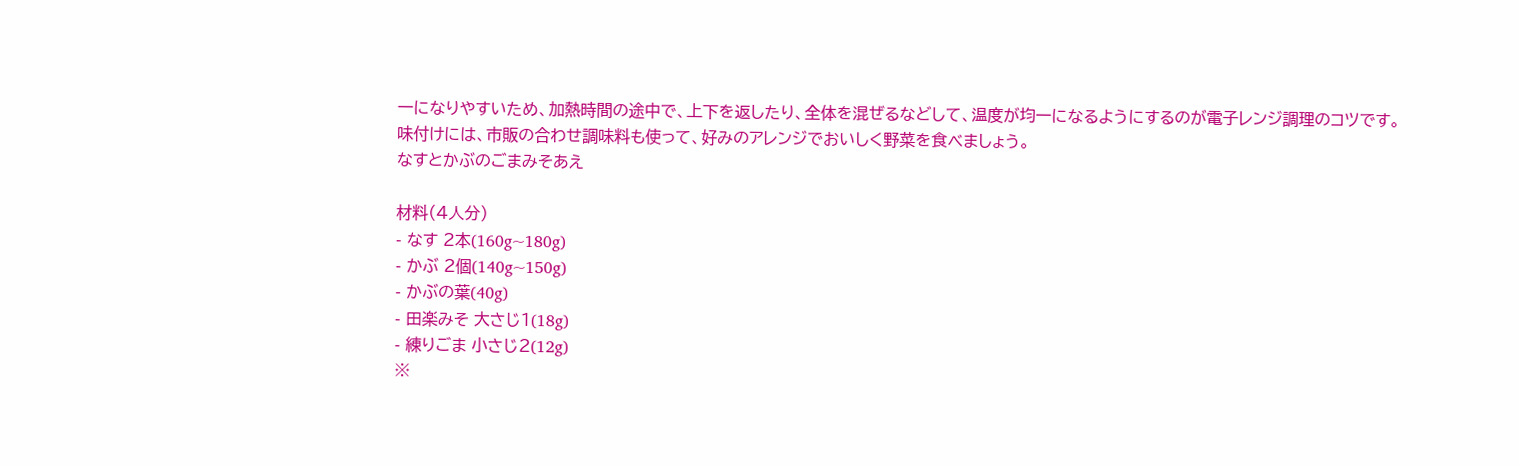一になりやすいため、加熱時間の途中で、上下を返したり、全体を混ぜるなどして、温度が均一になるようにするのが電子レンジ調理のコツです。
味付けには、市販の合わせ調味料も使って、好みのアレンジでおいしく野菜を食べましょう。
なすとかぶのごまみそあえ

材料(4人分)
- なす 2本(160g~180g)
- かぶ 2個(140g~150g)
- かぶの葉(40g)
- 田楽みそ 大さじ1(18g)
- 練りごま 小さじ2(12g)
※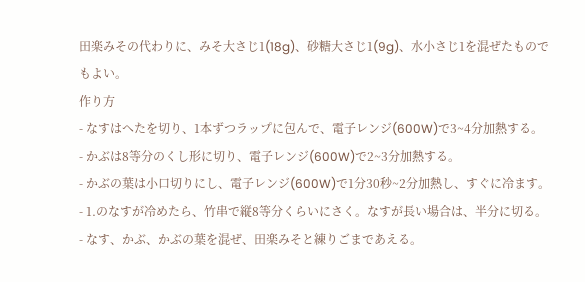田楽みその代わりに、みそ大さじ1(18g)、砂糖大さじ1(9g)、水小さじ1を混ぜたものでもよい。
作り方
- なすはへたを切り、1本ずつラップに包んで、電子レンジ(600W)で3~4分加熱する。
- かぶは8等分のくし形に切り、電子レンジ(600W)で2~3分加熱する。
- かぶの葉は小口切りにし、電子レンジ(600W)で1分30秒~2分加熱し、すぐに冷ます。
- 1.のなすが冷めたら、竹串で縦8等分くらいにさく。なすが長い場合は、半分に切る。
- なす、かぶ、かぶの葉を混ぜ、田楽みそと練りごまであえる。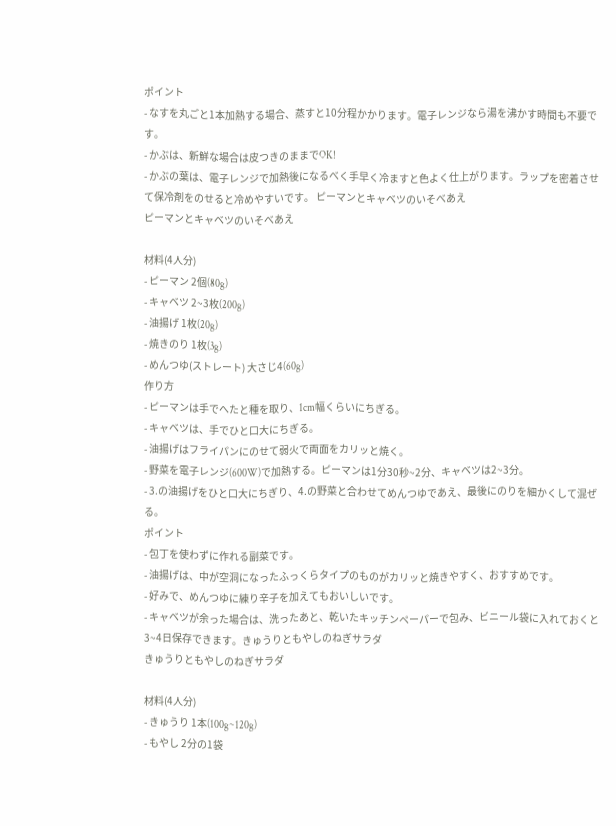ポイント
- なすを丸ごと1本加熱する場合、蒸すと10分程かかります。電子レンジなら湯を沸かす時間も不要です。
- かぶは、新鮮な場合は皮つきのままでOK!
- かぶの葉は、電子レンジで加熱後になるべく手早く冷ますと色よく仕上がります。ラップを密着させて保冷剤をのせると冷めやすいです。 ピーマンとキャベツのいそべあえ
ピーマンとキャベツのいそべあえ

材料(4人分)
- ピーマン 2個(80g)
- キャベツ 2~3枚(200g)
- 油揚げ 1枚(20g)
- 焼きのり 1枚(3g)
- めんつゆ(ストレート) 大さじ4(60g)
作り方
- ピーマンは手でへたと種を取り、1cm幅くらいにちぎる。
- キャベツは、手でひと口大にちぎる。
- 油揚げはフライパンにのせて弱火で両面をカリッと焼く。
- 野菜を電子レンジ(600W)で加熱する。ピーマンは1分30秒~2分、キャベツは2~3分。
- 3.の油揚げをひと口大にちぎり、4.の野菜と合わせてめんつゆであえ、最後にのりを細かくして混ぜる。
ポイント
- 包丁を使わずに作れる副菜です。
- 油揚げは、中が空洞になったふっくらタイプのものがカリッと焼きやすく、おすすめです。
- 好みで、めんつゆに練り辛子を加えてもおいしいです。
- キャベツが余った場合は、洗ったあと、乾いたキッチンペーパーで包み、ビニール袋に入れておくと3~4日保存できます。きゅうりともやしのねぎサラダ
きゅうりともやしのねぎサラダ

材料(4人分)
- きゅうり 1本(100g~120g)
- もやし 2分の1袋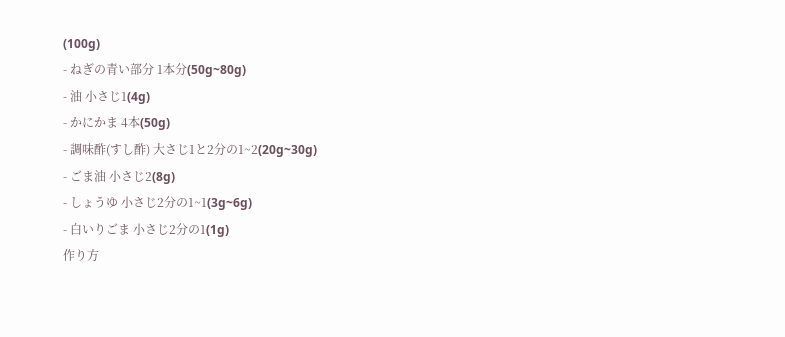(100g)
- ねぎの青い部分 1本分(50g~80g)
- 油 小さじ1(4g)
- かにかま 4本(50g)
- 調味酢(すし酢) 大さじ1と2分の1~2(20g~30g)
- ごま油 小さじ2(8g)
- しょうゆ 小さじ2分の1~1(3g~6g)
- 白いりごま 小さじ2分の1(1g)
作り方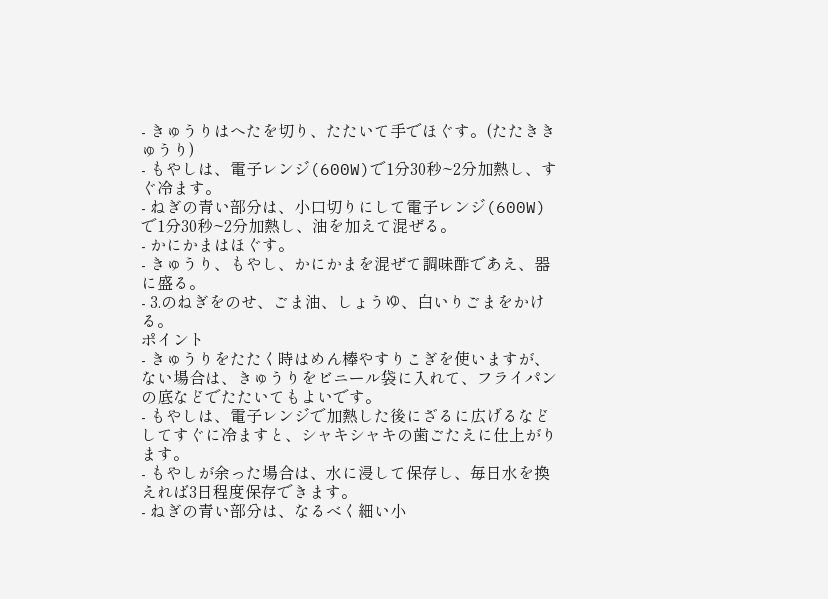- きゅうりはへたを切り、たたいて手でほぐす。(たたききゅうり)
- もやしは、電子レンジ(600W)で1分30秒~2分加熱し、すぐ冷ます。
- ねぎの青い部分は、小口切りにして電子レンジ(600W)で1分30秒~2分加熱し、油を加えて混ぜる。
- かにかまはほぐす。
- きゅうり、もやし、かにかまを混ぜて調味酢であえ、器に盛る。
- 3.のねぎをのせ、ごま油、しょうゆ、白いりごまをかける。
ポイント
- きゅうりをたたく時はめん棒やすりこぎを使いますが、ない場合は、きゅうりをビニール袋に入れて、フライパンの底などでたたいてもよいです。
- もやしは、電子レンジで加熱した後にざるに広げるなどしてすぐに冷ますと、シャキシャキの歯ごたえに仕上がります。
- もやしが余った場合は、水に浸して保存し、毎日水を換えれば3日程度保存できます。
- ねぎの青い部分は、なるべく細い小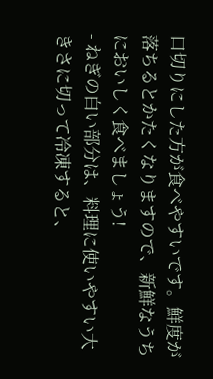口切りにした方が食べやすいです。鮮度が落ちるとかたくなりますので、新鮮なうちにおいしく食べましょう!
- ねぎの白い部分は、料理に使いやすい大きさに切って冷凍すると、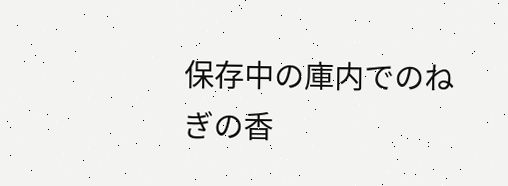保存中の庫内でのねぎの香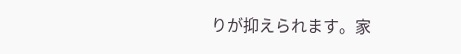りが抑えられます。家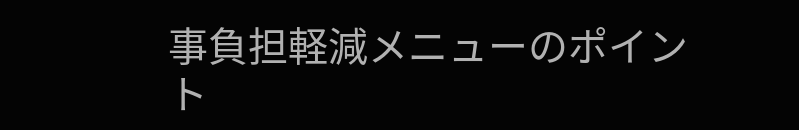事負担軽減メニューのポイント